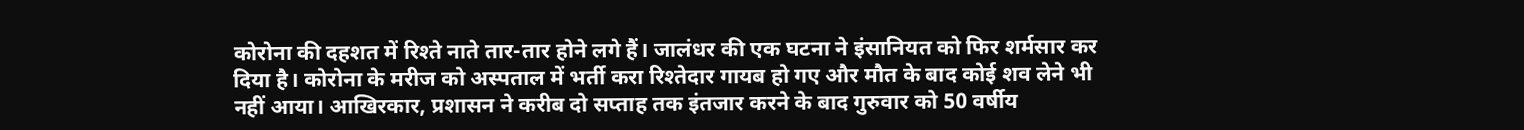कोरोना की दहशत में रिश्ते नाते तार-तार होने लगे हैं। जालंधर की एक घटना ने इंसानियत को फिर शर्मसार कर दिया है। कोरोना के मरीज को अस्पताल में भर्ती करा रिश्तेदार गायब हो गए और मौत के बाद कोई शव लेने भी नहीं आया। आखिरकार, प्रशासन ने करीब दो सप्ताह तक इंतजार करने के बाद गुरुवार को 50 वर्षीय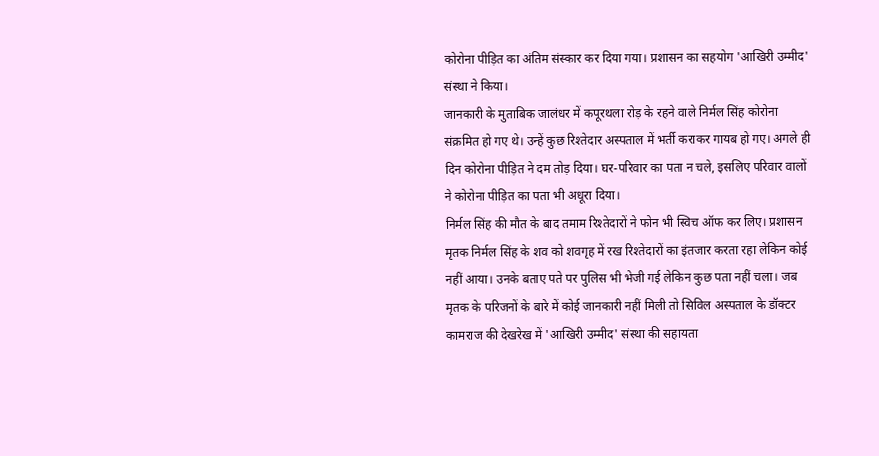कोरोना पीड़ित का अंतिम संस्कार कर दिया गया। प्रशासन का सहयोग 'आखिरी उम्मीद' संस्था ने किया।
जानकारी के मुताबिक जालंधर में कपूरथला रोड़ के रहने वाले निर्मल सिंह कोरोना संक्रमित हो गए थे। उन्हें कुछ रिश्तेदार अस्पताल में भर्ती कराकर गायब हो गए। अगले ही दिन कोरोना पीड़ित ने दम तोड़ दिया। घर-परिवार का पता न चले, इसलिए परिवार वालों ने कोरोना पीड़ित का पता भी अधूरा दिया।
निर्मल सिंह की मौत के बाद तमाम रिश्तेदारों ने फोन भी स्विच ऑफ कर लिए। प्रशासन मृतक निर्मल सिंह के शव को शवगृह में रख रिश्तेदारों का इंतजार करता रहा लेकिन कोई नहीं आया। उनके बताए पते पर पुलिस भी भेजी गई लेकिन कुछ पता नहीं चला। जब मृतक के परिजनों के बारे में कोई जानकारी नहीं मिली तो सिविल अस्पताल के डॉक्टर कामराज की देखरेख में 'आखिरी उम्मीद' संस्था की सहायता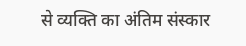से व्यक्ति का अंतिम संस्कार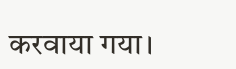करवाया गया।